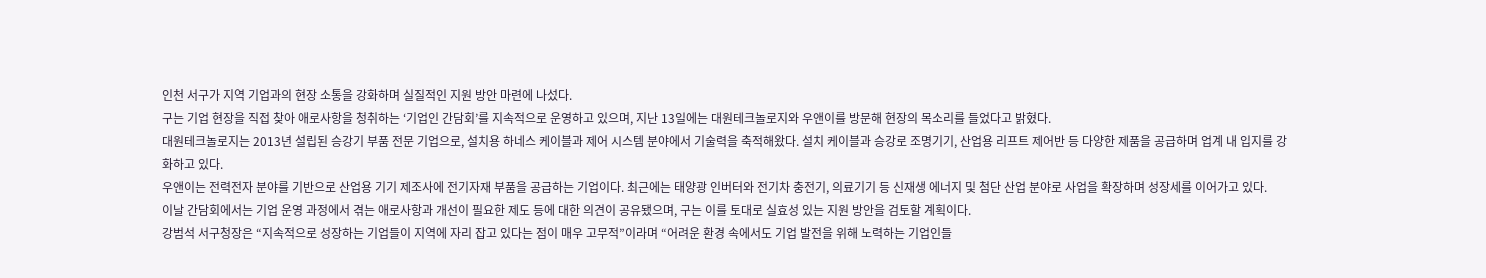인천 서구가 지역 기업과의 현장 소통을 강화하며 실질적인 지원 방안 마련에 나섰다.
구는 기업 현장을 직접 찾아 애로사항을 청취하는 ‘기업인 간담회’를 지속적으로 운영하고 있으며, 지난 13일에는 대원테크놀로지와 우앤이를 방문해 현장의 목소리를 들었다고 밝혔다.
대원테크놀로지는 2013년 설립된 승강기 부품 전문 기업으로, 설치용 하네스 케이블과 제어 시스템 분야에서 기술력을 축적해왔다. 설치 케이블과 승강로 조명기기, 산업용 리프트 제어반 등 다양한 제품을 공급하며 업계 내 입지를 강화하고 있다.
우앤이는 전력전자 분야를 기반으로 산업용 기기 제조사에 전기자재 부품을 공급하는 기업이다. 최근에는 태양광 인버터와 전기차 충전기, 의료기기 등 신재생 에너지 및 첨단 산업 분야로 사업을 확장하며 성장세를 이어가고 있다.
이날 간담회에서는 기업 운영 과정에서 겪는 애로사항과 개선이 필요한 제도 등에 대한 의견이 공유됐으며, 구는 이를 토대로 실효성 있는 지원 방안을 검토할 계획이다.
강범석 서구청장은 “지속적으로 성장하는 기업들이 지역에 자리 잡고 있다는 점이 매우 고무적”이라며 “어려운 환경 속에서도 기업 발전을 위해 노력하는 기업인들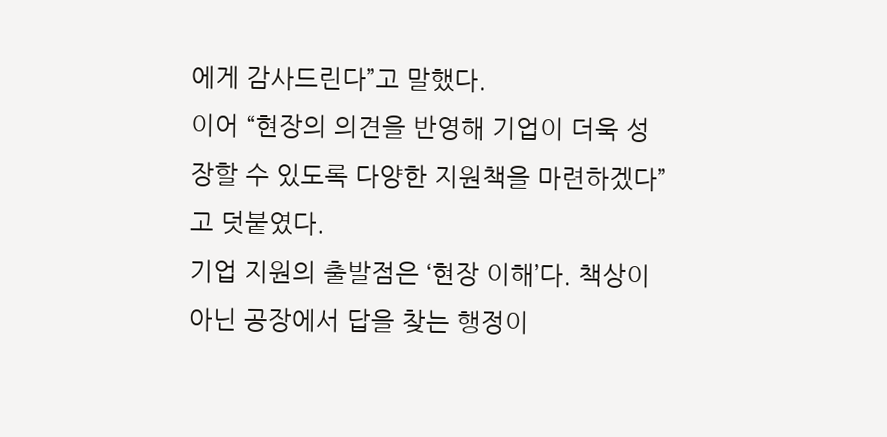에게 감사드린다”고 말했다.
이어 “현장의 의견을 반영해 기업이 더욱 성장할 수 있도록 다양한 지원책을 마련하겠다”고 덧붙였다.
기업 지원의 출발점은 ‘현장 이해’다. 책상이 아닌 공장에서 답을 찾는 행정이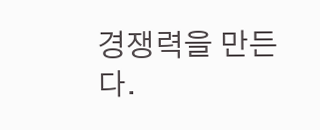경쟁력을 만든다.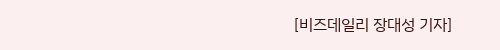[비즈데일리 장대성 기자]